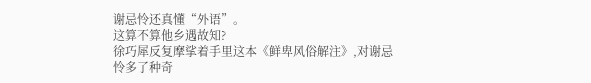谢忌怜还真懂“外语”。
这算不算他乡遇故知?
徐巧犀反复摩挲着手里这本《鲜卑风俗解注》,对谢忌怜多了种奇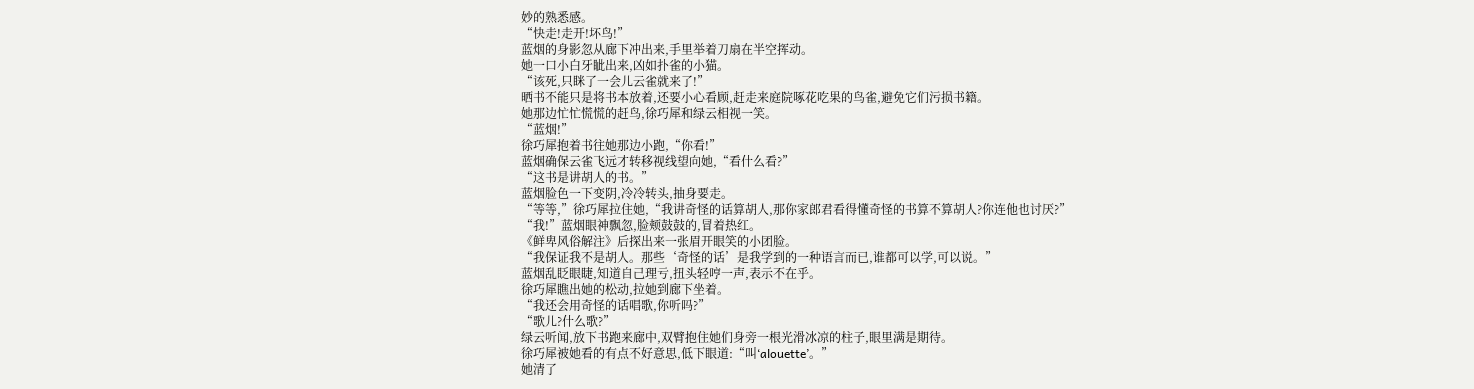妙的熟悉感。
“快走!走开!坏鸟!”
蓝烟的身影忽从廊下冲出来,手里举着刀扇在半空挥动。
她一口小白牙眦出来,凶如扑雀的小猫。
“该死,只眯了一会儿云雀就来了!”
晒书不能只是将书本放着,还要小心看顾,赶走来庭院啄花吃果的鸟雀,避免它们污损书籍。
她那边忙忙慌慌的赶鸟,徐巧犀和绿云相视一笑。
“蓝烟!”
徐巧犀抱着书往她那边小跑,“你看!”
蓝烟确保云雀飞远才转移视线望向她,“看什么看?”
“这书是讲胡人的书。”
蓝烟脸色一下变阴,冷冷转头,抽身要走。
“等等,”徐巧犀拉住她,“我讲奇怪的话算胡人,那你家郎君看得懂奇怪的书算不算胡人?你连他也讨厌?”
“我!”蓝烟眼神飘忽,脸颊鼓鼓的,冒着热红。
《鲜卑风俗解注》后探出来一张眉开眼笑的小团脸。
“我保证我不是胡人。那些‘奇怪的话’是我学到的一种语言而已,谁都可以学,可以说。”
蓝烟乱眨眼睫,知道自己理亏,扭头轻哼一声,表示不在乎。
徐巧犀瞧出她的松动,拉她到廊下坐着。
“我还会用奇怪的话唱歌,你听吗?”
“歌儿?什么歌?”
绿云听闻,放下书跑来廊中,双臂抱住她们身旁一根光滑冰凉的柱子,眼里满是期待。
徐巧犀被她看的有点不好意思,低下眼道:“叫‘alouette’。”
她清了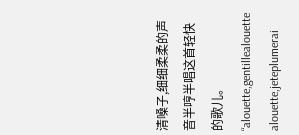清嗓子,细细柔柔的声音半哼半唱这首轻快的歌儿。
“alouette,gentillealouette
alouette,jeteplumerai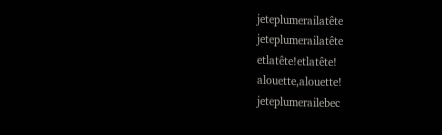jeteplumerailatête
jeteplumerailatête
etlatête!etlatête!
alouette,alouette!
jeteplumerailebec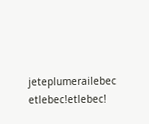jeteplumerailebec
etlebec!etlebec!